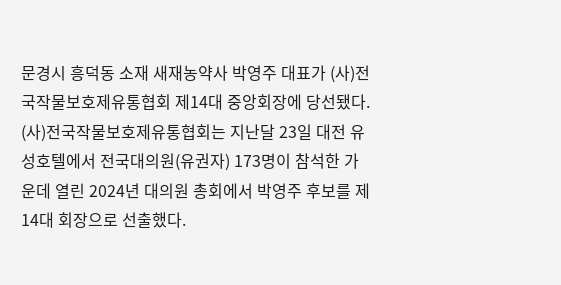문경시 흥덕동 소재 새재농약사 박영주 대표가 (사)전국작물보호제유통협회 제14대 중앙회장에 당선됐다.
(사)전국작물보호제유통협회는 지난달 23일 대전 유성호텔에서 전국대의원(유권자) 173명이 참석한 가운데 열린 2024년 대의원 총회에서 박영주 후보를 제14대 회장으로 선출했다.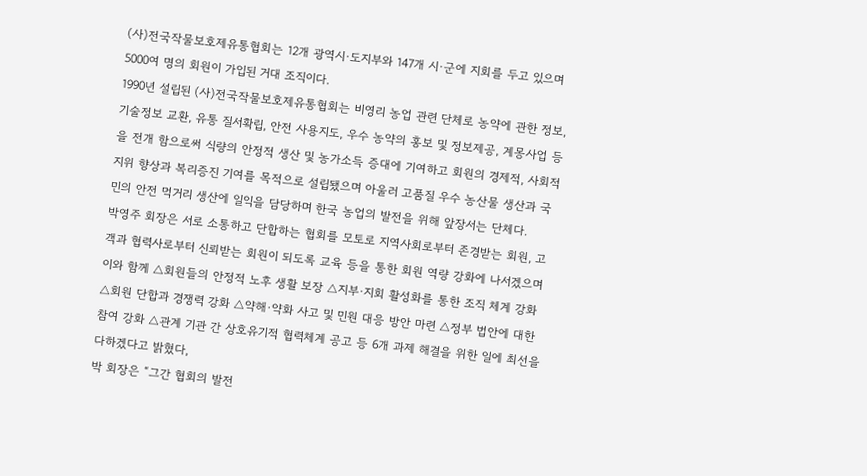(사)전국작물보호제유통협회는 12개 광역시·도지부와 147개 시·군에 지회를 두고 있으며 5000여 명의 회원이 가입된 거대 조직이다.
1990년 설립된 (사)전국작물보호제유통협회는 비영리 농업 관련 단체로 농약에 관한 정보, 기술정보 교환, 유통 질서확립, 안전 사용지도, 우수 농약의 홍보 및 정보제공, 계몽사업 등을 전개 함으로써 식량의 안정적 생산 및 농가소득 증대에 기여하고 회원의 경제적, 사회적 지위 향상과 복리증진 기여를 목적으로 설립됐으며 아울러 고품질 우수 농산물 생산과 국민의 안전 먹거리 생산에 일익을 담당하며 한국 농업의 발전을 위해 앞장서는 단체다.
박영주 회장은 서로 소통하고 단합하는 협회를 모토로 지역사회로부터 존경받는 회원, 고객과 협력사로부터 신뢰받는 회원이 되도록 교육 등을 통한 회원 역량 강화에 나서겠으며 이와 함께 △회원들의 안정적 노후 생활 보장 △지부·지회 활성화를 통한 조직 체계 강화 △회원 단합과 경쟁력 강화 △약해·약화 사고 및 민원 대응 방안 마련 △정부 법안에 대한 참여 강화 △관계 기관 간 상호유기적 협력체계 공고 등 6개 과제 해결을 위한 일에 최선을 다하겠다고 밝혔다,
박 회장은 “그간 협회의 발전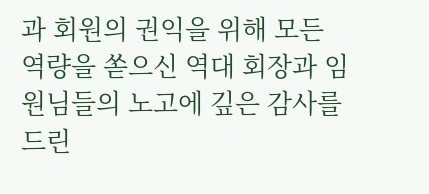과 회원의 권익을 위해 모든 역량을 쏟으신 역대 회장과 임원님들의 노고에 깊은 감사를 드린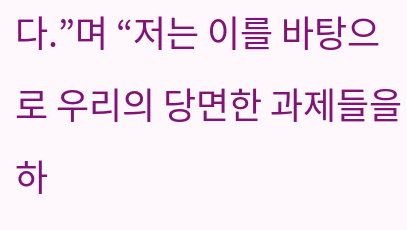다.”며 “저는 이를 바탕으로 우리의 당면한 과제들을 하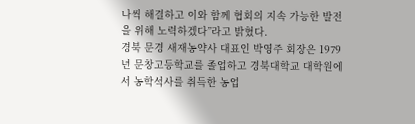나씩 해결하고 이와 함께 협회의 지속 가능한 발전을 위해 노력하겠다”라고 밝혔다.
경북 문경 새재농약사 대표인 박영주 회장은 1979년 문창고등학교를 졸업하고 경북대학교 대학원에서 농학석사를 취득한 농업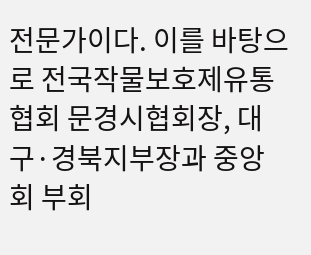전문가이다. 이를 바탕으로 전국작물보호제유통협회 문경시협회장, 대구·경북지부장과 중앙회 부회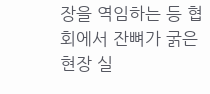장을 역임하는 등 협회에서 잔뼈가 굵은 현장 실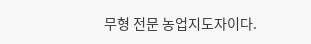무형 전문 농업지도자이다.